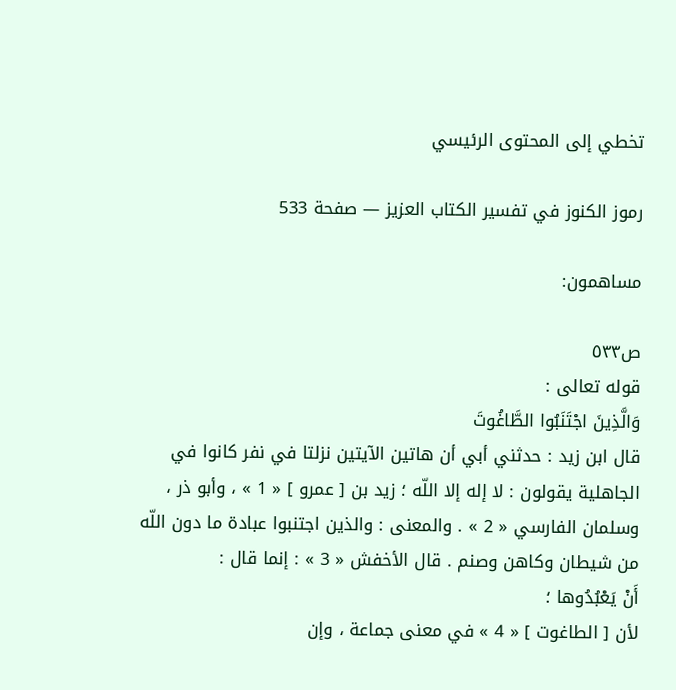تخطي إلى المحتوى الرئيسي

رموز الكنوز في تفسير الكتاب العزيز — صفحة 533

مساهمون:

ص٥٣٣
قوله تعالى :
وَالَّذِينَ اجْتَنَبُوا الطَّاغُوتَ
قال ابن زيد : حدثني أبي أن هاتين الآيتين نزلتا في نفر كانوا في الجاهلية يقولون : لا إله إلا اللّه ؛ زيد بن [ عمرو ] « 1 » ، وأبو ذر ، وسلمان الفارسي « 2 » . والمعنى : والذين اجتنبوا عبادة ما دون اللّه من شيطان وكاهن وصنم . قال الأخفش « 3 » : إنما قال :
أَنْ يَعْبُدُوها ؛
لأن [ الطاغوت ] « 4 » في معنى جماعة ، وإن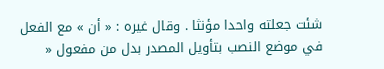شئت جعلته واحدا مؤنثا . وقال غيره : « أن » مع الفعل في موضع النصب بتأويل المصدر بدل من مفعول «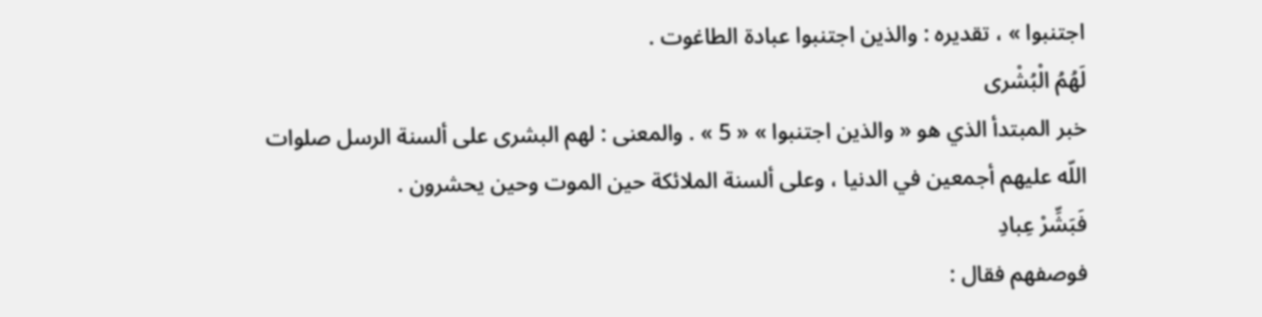اجتنبوا » ، تقديره : والذين اجتنبوا عبادة الطاغوت .
لَهُمُ الْبُشْرى
خبر المبتدأ الذي هو « والذين اجتنبوا » « 5 » . والمعنى : لهم البشرى على ألسنة الرسل صلوات اللّه عليهم أجمعين في الدنيا ، وعلى ألسنة الملائكة حين الموت وحين يحشرون .
فَبَشِّرْ عِبادِ
فوصفهم فقال :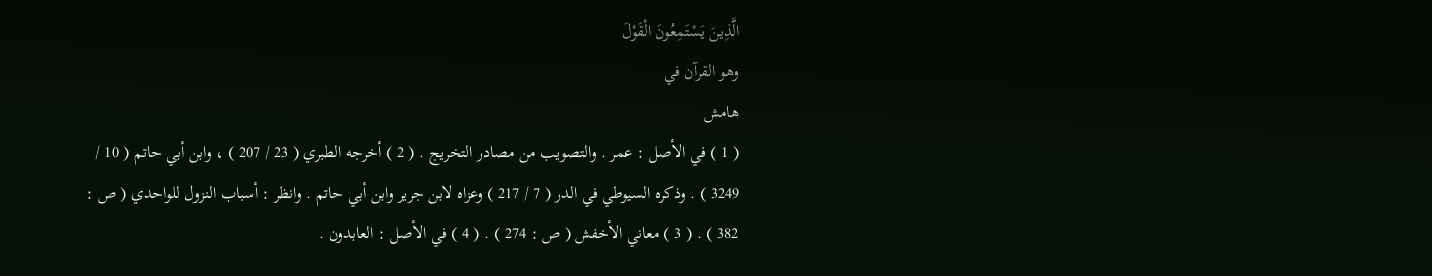الَّذِينَ يَسْتَمِعُونَ الْقَوْلَ
وهو القرآن في
هامش
( 1 ) في الأصل : عمر . والتصويب من مصادر التخريج . ( 2 ) أخرجه الطبري ( 23 / 207 ) ، وابن أبي حاتم ( 10 / 3249 ) . وذكره السيوطي في الدر ( 7 / 217 ) وعزاه لابن جرير وابن أبي حاتم . وانظر : أسباب النزول للواحدي ( ص : 382 ) . ( 3 ) معاني الأخفش ( ص : 274 ) . ( 4 ) في الأصل : العابدون .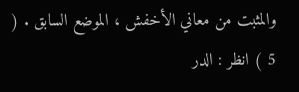والمثبت من معاني الأخفش ، الموضع السابق . ( 5 ) انظر : الدر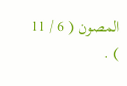المصون ( 6 / 11 ) .